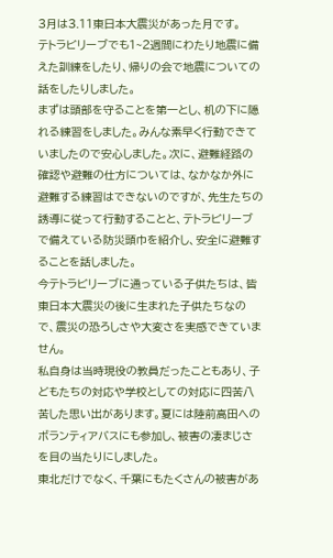3月は3.11東日本大震災があった月です。
テトラビリーブでも1~2週間にわたり地震に備えた訓練をしたり、帰りの会で地震についての話をしたりしました。
まずは頭部を守ることを第一とし、机の下に隠れる練習をしました。みんな素早く行動できていましたので安心しました。次に、避難経路の確認や避難の仕方については、なかなか外に避難する練習はできないのですが、先生たちの誘導に従って行動することと、テトラビリーブで備えている防災頭巾を紹介し、安全に避難することを話しました。
今テトラビリーブに通っている子供たちは、皆東日本大震災の後に生まれた子供たちなので、震災の恐ろしさや大変さを実感できていません。
私自身は当時現役の教員だったこともあり、子どもたちの対応や学校としての対応に四苦八苦した思い出があります。夏には陸前高田へのボランティアバスにも参加し、被害の凄まじさを目の当たりにしました。
東北だけでなく、千葉にもたくさんの被害があ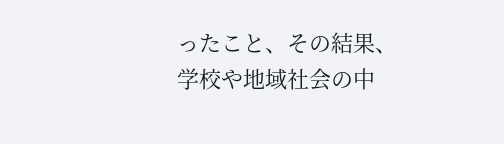ったこと、その結果、学校や地域社会の中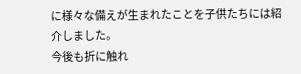に様々な備えが生まれたことを子供たちには紹介しました。
今後も折に触れ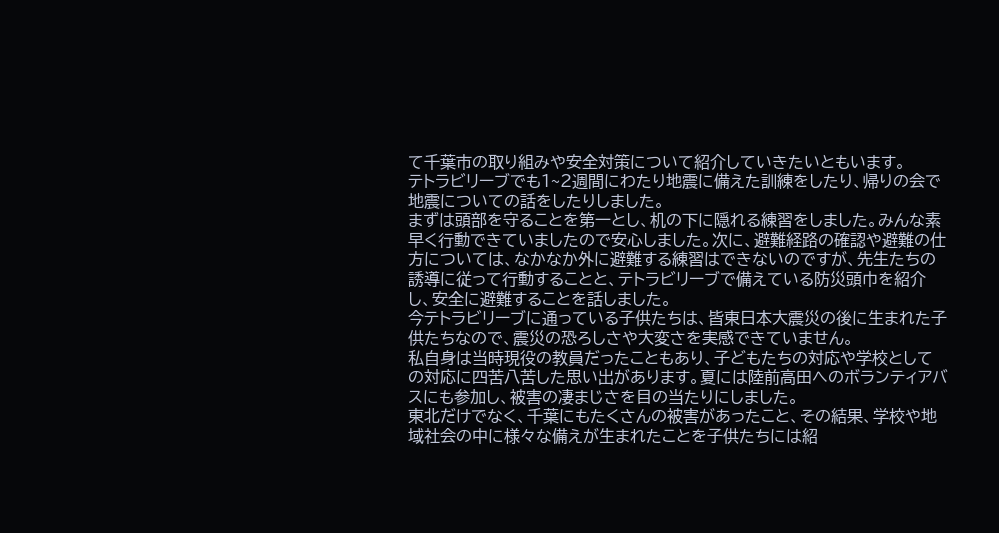て千葉市の取り組みや安全対策について紹介していきたいともいます。
テトラビリーブでも1~2週間にわたり地震に備えた訓練をしたり、帰りの会で地震についての話をしたりしました。
まずは頭部を守ることを第一とし、机の下に隠れる練習をしました。みんな素早く行動できていましたので安心しました。次に、避難経路の確認や避難の仕方については、なかなか外に避難する練習はできないのですが、先生たちの誘導に従って行動することと、テトラビリーブで備えている防災頭巾を紹介し、安全に避難することを話しました。
今テトラビリーブに通っている子供たちは、皆東日本大震災の後に生まれた子供たちなので、震災の恐ろしさや大変さを実感できていません。
私自身は当時現役の教員だったこともあり、子どもたちの対応や学校としての対応に四苦八苦した思い出があります。夏には陸前高田へのボランティアバスにも参加し、被害の凄まじさを目の当たりにしました。
東北だけでなく、千葉にもたくさんの被害があったこと、その結果、学校や地域社会の中に様々な備えが生まれたことを子供たちには紹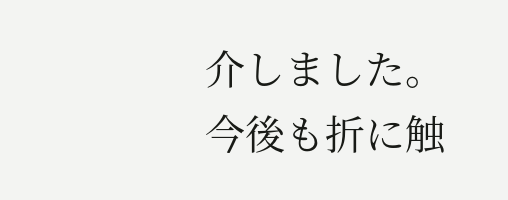介しました。
今後も折に触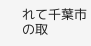れて千葉市の取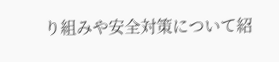り組みや安全対策について紹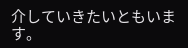介していきたいともいます。